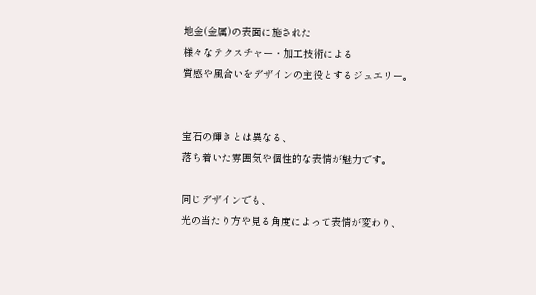地金(金属)の表面に施された
様々なテクスチャー・加工技術による
質感や風合いをデザインの主役とするジュエリー。


宝石の輝きとは異なる、
落ち着いた雰囲気や個性的な表情が魅力です。

同じデザインでも、
光の当たり方や見る角度によって表情が変わり、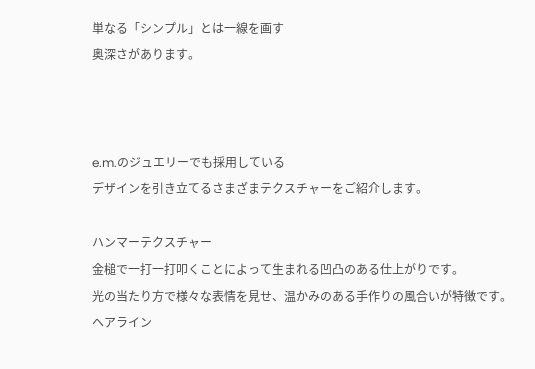単なる「シンプル」とは一線を画す
奥深さがあります。



e.m.のジュエリーでも採用している
デザインを引き立てるさまざまテクスチャーをご紹介します。

ハンマーテクスチャー
金槌で一打一打叩くことによって生まれる凹凸のある仕上がりです。
光の当たり方で様々な表情を見せ、温かみのある手作りの風合いが特徴です。
ヘアライン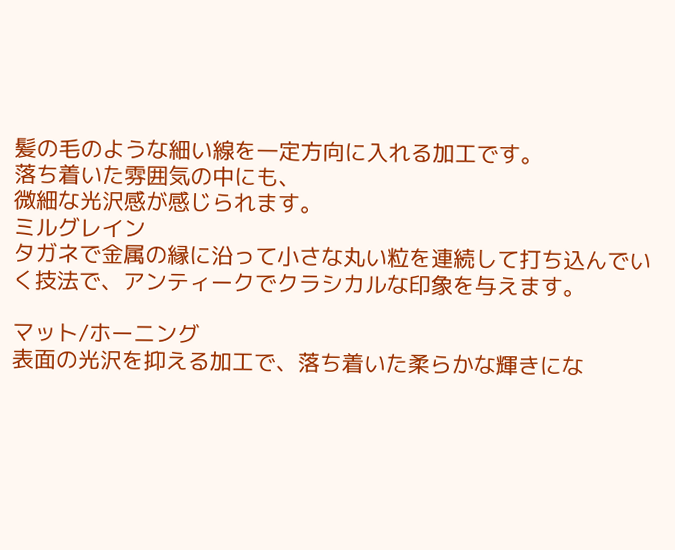髪の毛のような細い線を一定方向に入れる加工です。
落ち着いた雰囲気の中にも、
微細な光沢感が感じられます。
ミルグレイン
タガネで金属の縁に沿って小さな丸い粒を連続して打ち込んでいく技法で、アンティークでクラシカルな印象を与えます。

マット/ホーニング
表面の光沢を抑える加工で、落ち着いた柔らかな輝きにな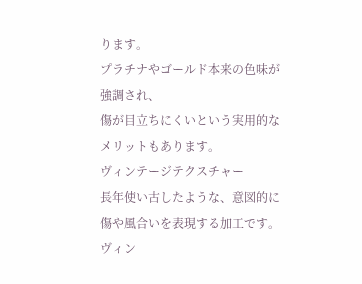ります。
プラチナやゴールド本来の色味が強調され、
傷が目立ちにくいという実用的なメリットもあります。
ヴィンテージテクスチャー
長年使い古したような、意図的に傷や風合いを表現する加工です。
ヴィン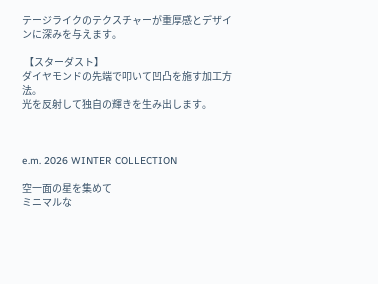テージライクのテクスチャーが重厚感とデザインに深みを与えます。

 【スターダスト】
ダイヤモンドの先端で叩いて凹凸を施す加工方法。
光を反射して独自の輝きを生み出します。



e.m. 2026 WINTER COLLECTION

空一面の星を集めて
ミニマルな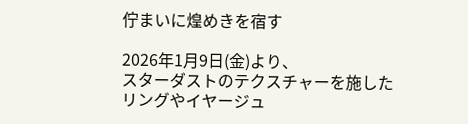佇まいに煌めきを宿す

2026年1月9日(金)より、
スターダストのテクスチャーを施した
リングやイヤージュ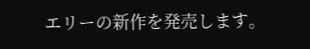エリーの新作を発売します。